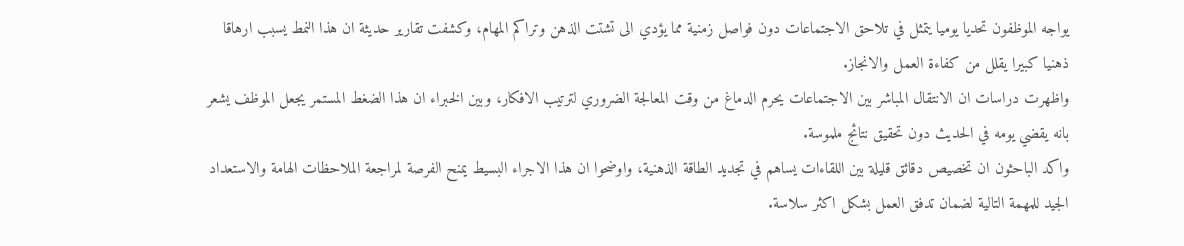يواجه الموظفون تحديا يوميا يتمثل في تلاحق الاجتماعات دون فواصل زمنية مما يؤدي الى تشتت الذهن وتراكم المهام، وكشفت تقارير حديثة ان هذا النمط يسبب ارهاقا ذهنيا كبيرا يقلل من كفاءة العمل والانجاز.
واظهرت دراسات ان الانتقال المباشر بين الاجتماعات يحرم الدماغ من وقت المعالجة الضروري لترتيب الافكار، وبين الخبراء ان هذا الضغط المستمر يجعل الموظف يشعر بانه يقضي يومه في الحديث دون تحقيق نتائج ملموسة.
واكد الباحثون ان تخصيص دقائق قليلة بين اللقاءات يساهم في تجديد الطاقة الذهنية، واوضحوا ان هذا الاجراء البسيط يمنح الفرصة لمراجعة الملاحظات الهامة والاستعداد الجيد للمهمة التالية لضمان تدفق العمل بشكل اكثر سلاسة.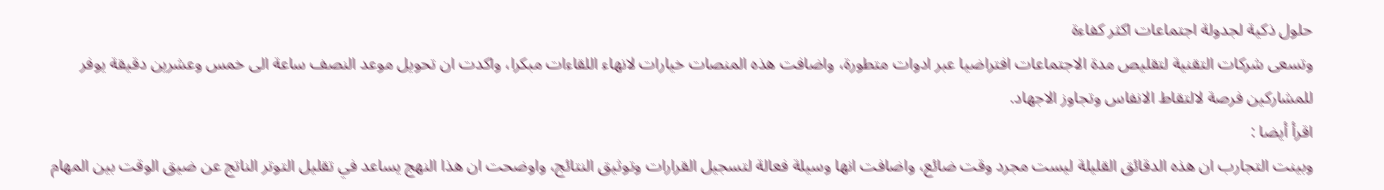حلول ذكية لجدولة اجتماعات اكثر كفاءة
وتسعى شركات التقنية لتقليص مدة الاجتماعات افتراضيا عبر ادوات متطورة، واضافت هذه المنصات خيارات لانهاء اللقاءات مبكرا، واكدت ان تحويل موعد النصف ساعة الى خمس وعشرين دقيقة يوفر للمشاركين فرصة لالتقاط الانفاس وتجاوز الاجهاد.
اقرأ أيضا :
وبينت التجارب ان هذه الدقائق القليلة ليست مجرد وقت ضائع، واضافت انها وسيلة فعالة لتسجيل القرارات وتوثيق النتائج، واوضحت ان هذا النهج يساعد في تقليل التوتر الناتج عن ضيق الوقت بين المهام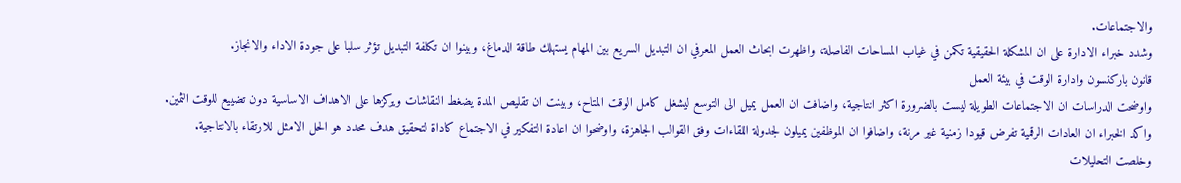والاجتماعات.
وشدد خبراء الادارة على ان المشكلة الحقيقية تكمن في غياب المساحات الفاصلة، واظهرت ابحاث العمل المعرفي ان التبديل السريع بين المهام يستهلك طاقة الدماغ، وبينوا ان تكلفة التبديل تؤثر سلبا على جودة الاداء والانجاز.
قانون باركنسون وادارة الوقت في بيئة العمل
واوضحت الدراسات ان الاجتماعات الطويلة ليست بالضرورة اكثر انتاجية، واضافت ان العمل يميل الى التوسع ليشغل كامل الوقت المتاح، وبينت ان تقليص المدة يضغط النقاشات ويركزها على الاهداف الاساسية دون تضييع للوقت الثمين.
واكد الخبراء ان العادات الرقمية تفرض قيودا زمنية غير مرنة، واضافوا ان الموظفين يميلون لجدولة اللقاءات وفق القوالب الجاهزة، واوضحوا ان اعادة التفكير في الاجتماع كاداة لتحقيق هدف محدد هو الحل الامثل للارتقاء بالانتاجية.
وخلصت التحليلات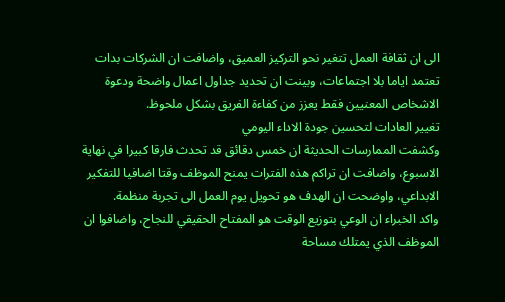الى ان ثقافة العمل تتغير نحو التركيز العميق، واضافت ان الشركات بدات تعتمد اياما بلا اجتماعات، وبينت ان تحديد جداول اعمال واضحة ودعوة الاشخاص المعنيين فقط يعزز من كفاءة الفريق بشكل ملحوظ.
تغيير العادات لتحسين جودة الاداء اليومي
وكشفت الممارسات الحديثة ان خمس دقائق قد تحدث فارقا كبيرا في نهاية الاسبوع، واضافت ان تراكم هذه الفترات يمنح الموظف وقتا اضافيا للتفكير الابداعي، واوضحت ان الهدف هو تحويل يوم العمل الى تجربة منظمة.
واكد الخبراء ان الوعي بتوزيع الوقت هو المفتاح الحقيقي للنجاح، واضافوا ان الموظف الذي يمتلك مساحة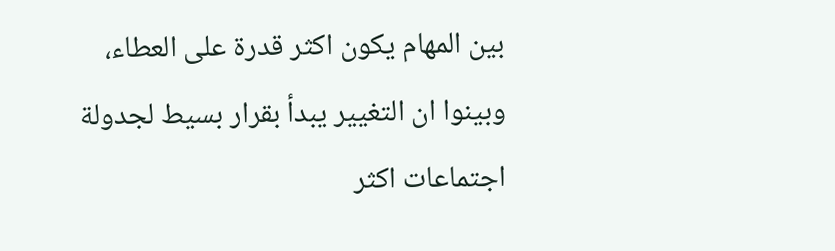بين المهام يكون اكثر قدرة على العطاء، وبينوا ان التغيير يبدأ بقرار بسيط لجدولة اجتماعات اكثر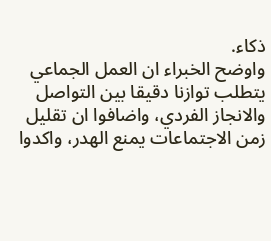ذكاء.
واوضح الخبراء ان العمل الجماعي يتطلب توازنا دقيقا بين التواصل والانجاز الفردي، واضافوا ان تقليل زمن الاجتماعات يمنع الهدر، واكدوا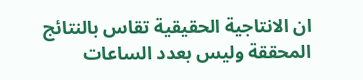ان الانتاجية الحقيقية تقاس بالنتائج المحققة وليس بعدد الساعات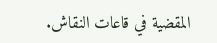المقضية في قاعات النقاش.